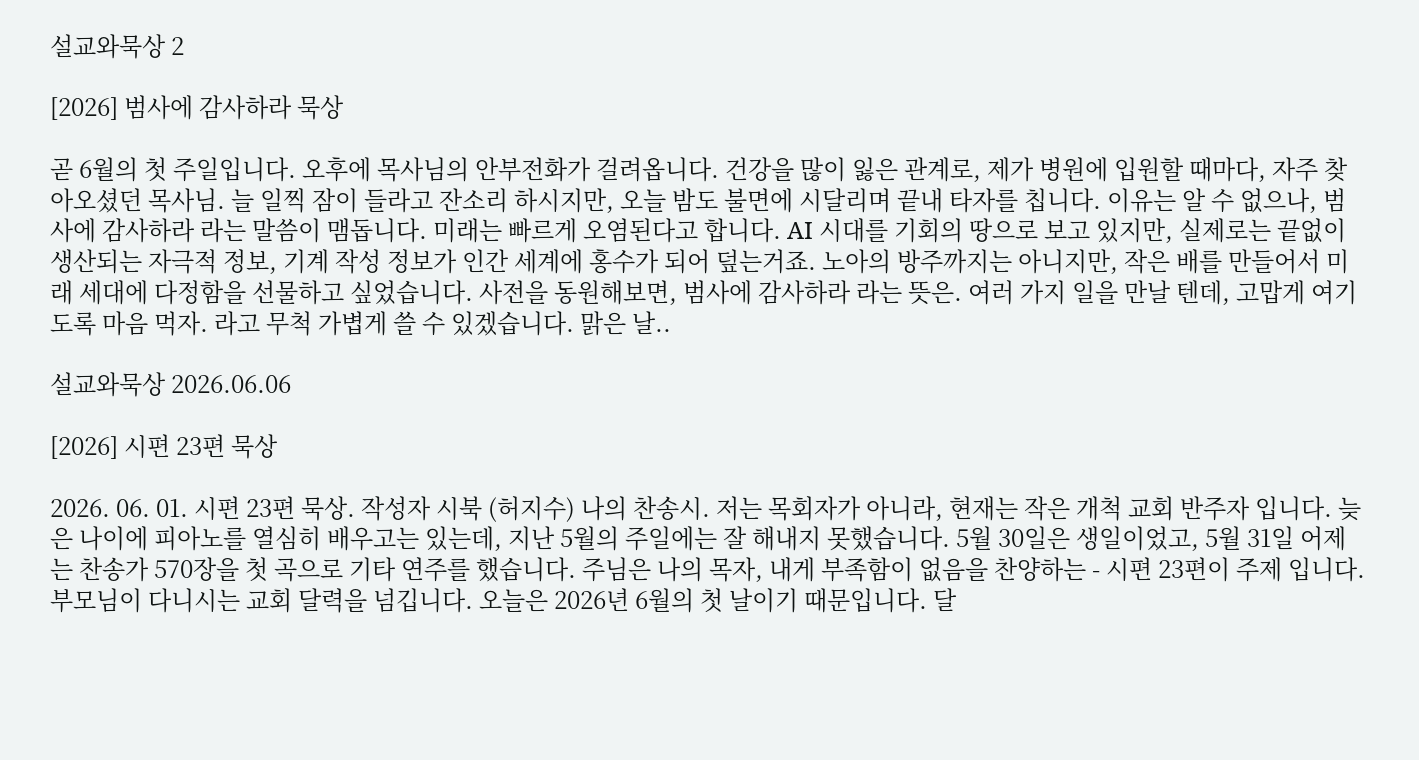설교와묵상 2

[2026] 범사에 감사하라 묵상

곧 6월의 첫 주일입니다. 오후에 목사님의 안부전화가 걸려옵니다. 건강을 많이 잃은 관계로, 제가 병원에 입원할 때마다, 자주 찾아오셨던 목사님. 늘 일찍 잠이 들라고 잔소리 하시지만, 오늘 밤도 불면에 시달리며 끝내 타자를 칩니다. 이유는 알 수 없으나, 범사에 감사하라 라는 말씀이 맴돕니다. 미래는 빠르게 오염된다고 합니다. AI 시대를 기회의 땅으로 보고 있지만, 실제로는 끝없이 생산되는 자극적 정보, 기계 작성 정보가 인간 세계에 홍수가 되어 덮는거죠. 노아의 방주까지는 아니지만, 작은 배를 만들어서 미래 세대에 다정함을 선물하고 싶었습니다. 사전을 동원해보면, 범사에 감사하라 라는 뜻은. 여러 가지 일을 만날 텐데, 고맙게 여기도록 마음 먹자. 라고 무척 가볍게 쓸 수 있겠습니다. 맑은 날..

설교와묵상 2026.06.06

[2026] 시편 23편 묵상

2026. 06. 01. 시편 23편 묵상. 작성자 시북 (허지수) 나의 찬송시. 저는 목회자가 아니라, 현재는 작은 개척 교회 반주자 입니다. 늦은 나이에 피아노를 열심히 배우고는 있는데, 지난 5월의 주일에는 잘 해내지 못했습니다. 5월 30일은 생일이었고, 5월 31일 어제는 찬송가 570장을 첫 곡으로 기타 연주를 했습니다. 주님은 나의 목자, 내게 부족함이 없음을 찬양하는 - 시편 23편이 주제 입니다. 부모님이 다니시는 교회 달력을 넘깁니다. 오늘은 2026년 6월의 첫 날이기 때문입니다. 달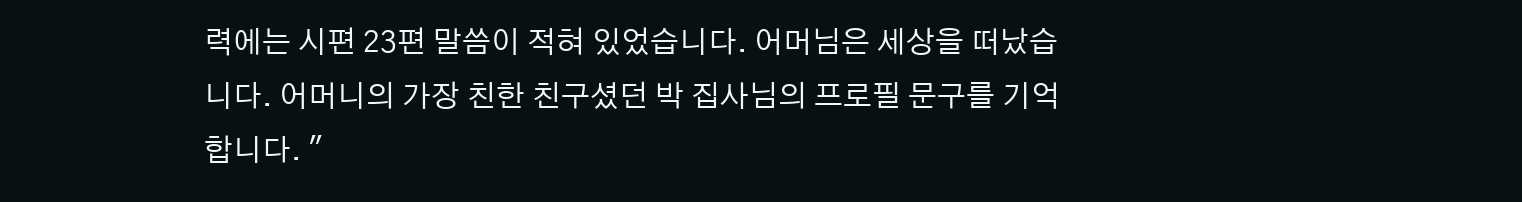력에는 시편 23편 말씀이 적혀 있었습니다. 어머님은 세상을 떠났습니다. 어머니의 가장 친한 친구셨던 박 집사님의 프로필 문구를 기억합니다. "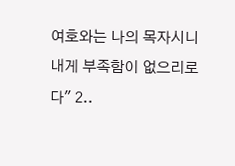여호와는 나의 목자시니 내게 부족함이 없으리로다" 2..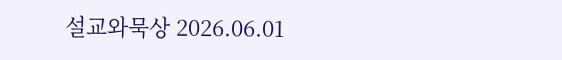설교와묵상 2026.06.01